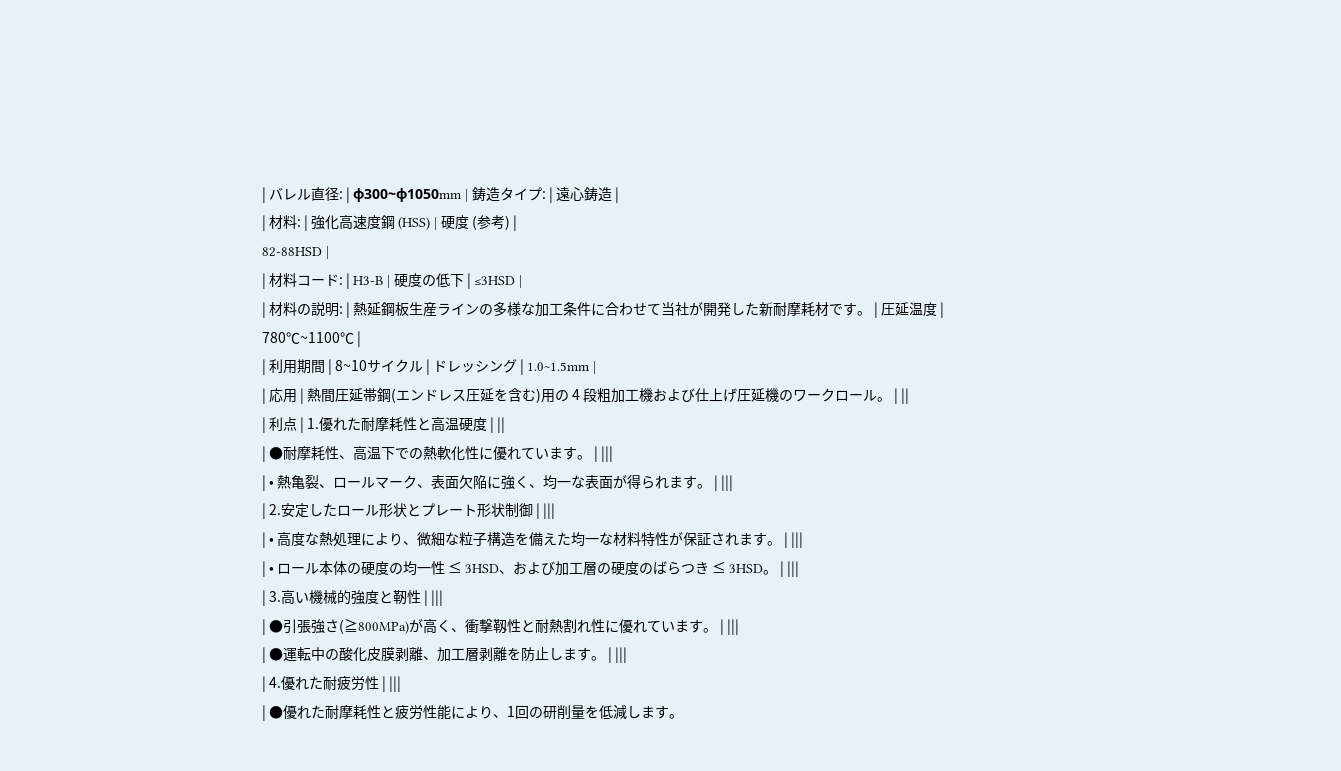| バレル直径: | φ300~φ1050mm | 鋳造タイプ: | 遠心鋳造 |
| 材料: | 強化高速度鋼 (HSS) | 硬度 (参考) |
82-88HSD |
| 材料コード: | H3-B | 硬度の低下 | ≤3HSD |
| 材料の説明: | 熱延鋼板生産ラインの多様な加工条件に合わせて当社が開発した新耐摩耗材です。 | 圧延温度 | 780℃~1100℃ |
| 利用期間 | 8~10サイクル | ドレッシング | 1.0~1.5mm |
| 応用 | 熱間圧延帯鋼(エンドレス圧延を含む)用の 4 段粗加工機および仕上げ圧延機のワークロール。 | ||
| 利点 | 1.優れた耐摩耗性と高温硬度 | ||
| ●耐摩耗性、高温下での熱軟化性に優れています。 | |||
| • 熱亀裂、ロールマーク、表面欠陥に強く、均一な表面が得られます。 | |||
| 2.安定したロール形状とプレート形状制御 | |||
| • 高度な熱処理により、微細な粒子構造を備えた均一な材料特性が保証されます。 | |||
| • ロール本体の硬度の均一性 ≤ 3HSD、および加工層の硬度のばらつき ≤ 3HSD。 | |||
| 3.高い機械的強度と靭性 | |||
| ●引張強さ(≧800MPa)が高く、衝撃靱性と耐熱割れ性に優れています。 | |||
| ●運転中の酸化皮膜剥離、加工層剥離を防止します。 | |||
| 4.優れた耐疲労性 | |||
| ●優れた耐摩耗性と疲労性能により、1回の研削量を低減します。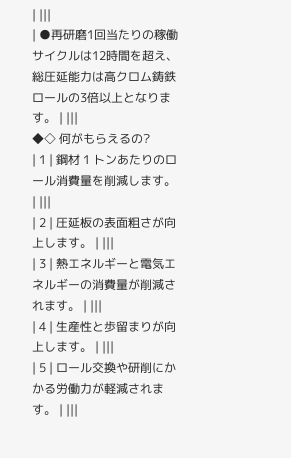| |||
| ●再研磨1回当たりの稼働サイクルは12時間を超え、総圧延能力は高クロム鋳鉄ロールの3倍以上となります。 | |||
◆◇ 何がもらえるの?
| 1 | 鋼材 1 トンあたりのロール消費量を削減します。 | |||
| 2 | 圧延板の表面粗さが向上します。 | |||
| 3 | 熱エネルギーと電気エネルギーの消費量が削減されます。 | |||
| 4 | 生産性と歩留まりが向上します。 | |||
| 5 | ロール交換や研削にかかる労働力が軽減されます。 | |||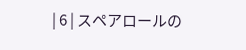| 6 | スペアロールの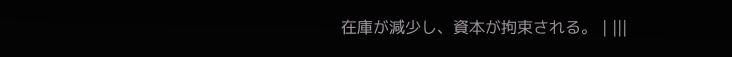在庫が減少し、資本が拘束される。 | |||